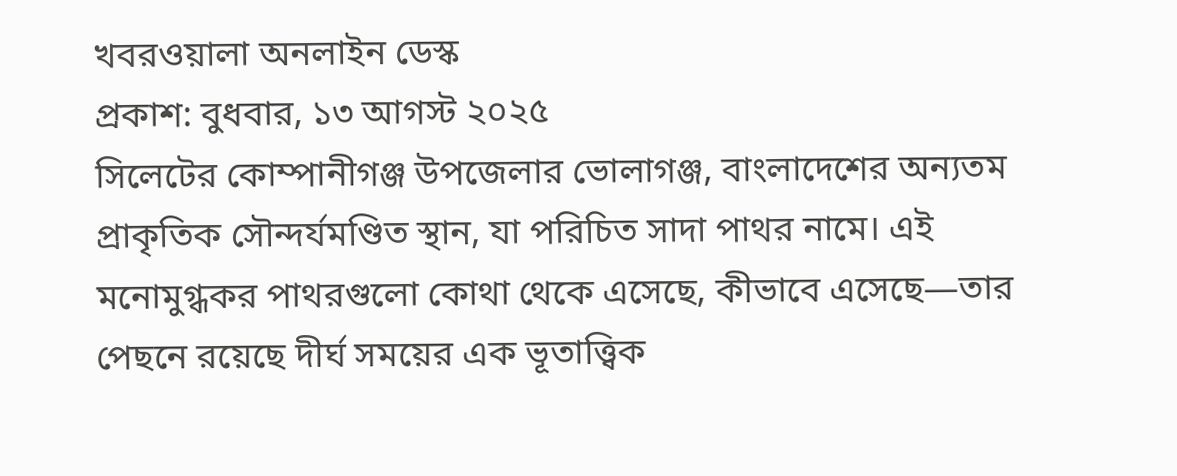খবরওয়ালা অনলাইন ডেস্ক
প্রকাশ: বুধবার, ১৩ আগস্ট ২০২৫
সিলেটের কোম্পানীগঞ্জ উপজেলার ভোলাগঞ্জ, বাংলাদেশের অন্যতম প্রাকৃতিক সৌন্দর্যমণ্ডিত স্থান, যা পরিচিত সাদা পাথর নামে। এই মনোমুগ্ধকর পাথরগুলো কোথা থেকে এসেছে, কীভাবে এসেছে—তার পেছনে রয়েছে দীর্ঘ সময়ের এক ভূতাত্ত্বিক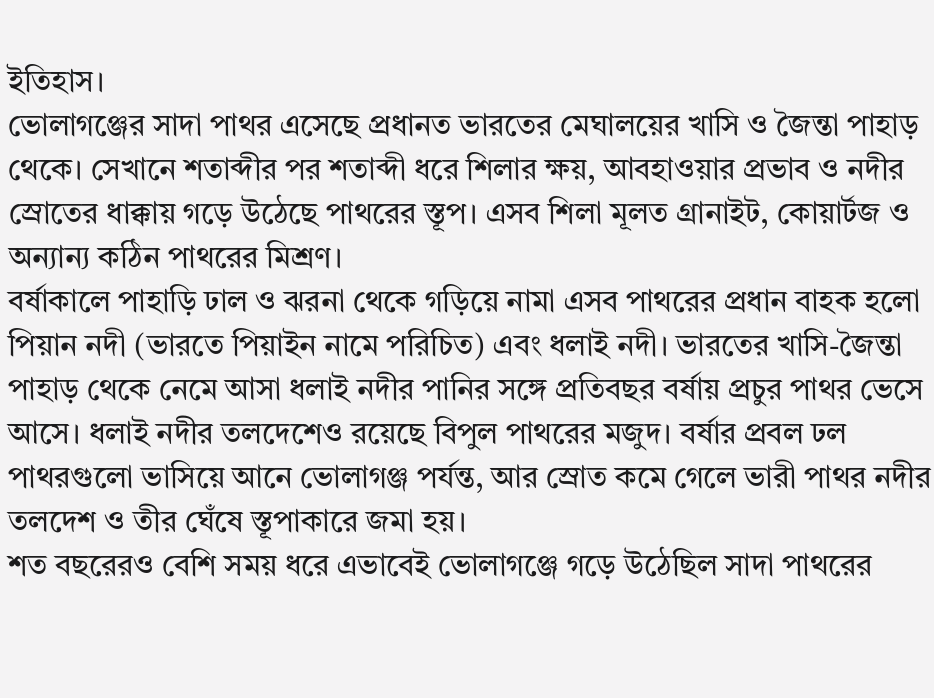ইতিহাস।
ভোলাগঞ্জের সাদা পাথর এসেছে প্রধানত ভারতের মেঘালয়ের খাসি ও জৈন্তা পাহাড় থেকে। সেখানে শতাব্দীর পর শতাব্দী ধরে শিলার ক্ষয়, আবহাওয়ার প্রভাব ও নদীর স্রোতের ধাক্কায় গড়ে উঠেছে পাথরের স্তূপ। এসব শিলা মূলত গ্রানাইট, কোয়ার্টজ ও অন্যান্য কঠিন পাথরের মিশ্রণ।
বর্ষাকালে পাহাড়ি ঢাল ও ঝরনা থেকে গড়িয়ে নামা এসব পাথরের প্রধান বাহক হলো পিয়ান নদী (ভারতে পিয়াইন নামে পরিচিত) এবং ধলাই নদী। ভারতের খাসি-জৈন্তা পাহাড় থেকে নেমে আসা ধলাই নদীর পানির সঙ্গে প্রতিবছর বর্ষায় প্রচুর পাথর ভেসে আসে। ধলাই নদীর তলদেশেও রয়েছে বিপুল পাথরের মজুদ। বর্ষার প্রবল ঢল পাথরগুলো ভাসিয়ে আনে ভোলাগঞ্জ পর্যন্ত, আর স্রোত কমে গেলে ভারী পাথর নদীর তলদেশ ও তীর ঘেঁষে স্তূপাকারে জমা হয়।
শত বছরেরও বেশি সময় ধরে এভাবেই ভোলাগঞ্জে গড়ে উঠেছিল সাদা পাথরের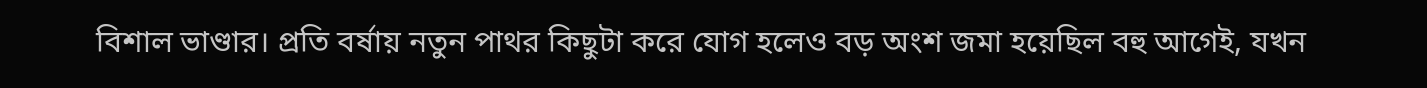বিশাল ভাণ্ডার। প্রতি বর্ষায় নতুন পাথর কিছুটা করে যোগ হলেও বড় অংশ জমা হয়েছিল বহু আগেই, যখন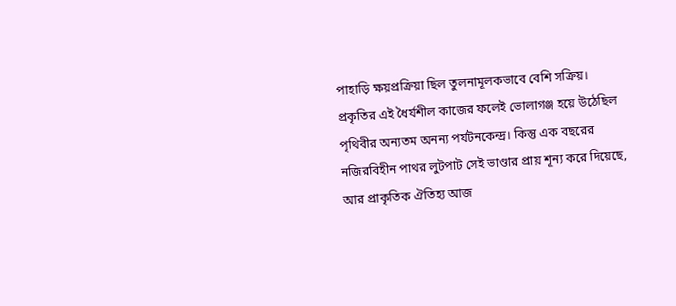পাহাড়ি ক্ষয়প্রক্রিয়া ছিল তুলনামূলকভাবে বেশি সক্রিয়।
প্রকৃতির এই ধৈর্যশীল কাজের ফলেই ভোলাগঞ্জ হয়ে উঠেছিল পৃথিবীর অন্যতম অনন্য পর্যটনকেন্দ্র। কিন্তু এক বছরের নজিরবিহীন পাথর লুটপাট সেই ভাণ্ডার প্রায় শূন্য করে দিয়েছে, আর প্রাকৃতিক ঐতিহ্য আজ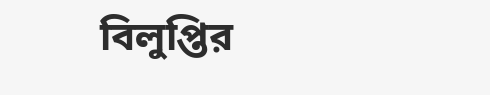বিলুপ্তির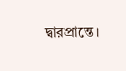দ্বারপ্রান্তে।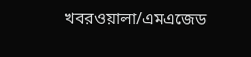খবরওয়ালা/এমএজেড